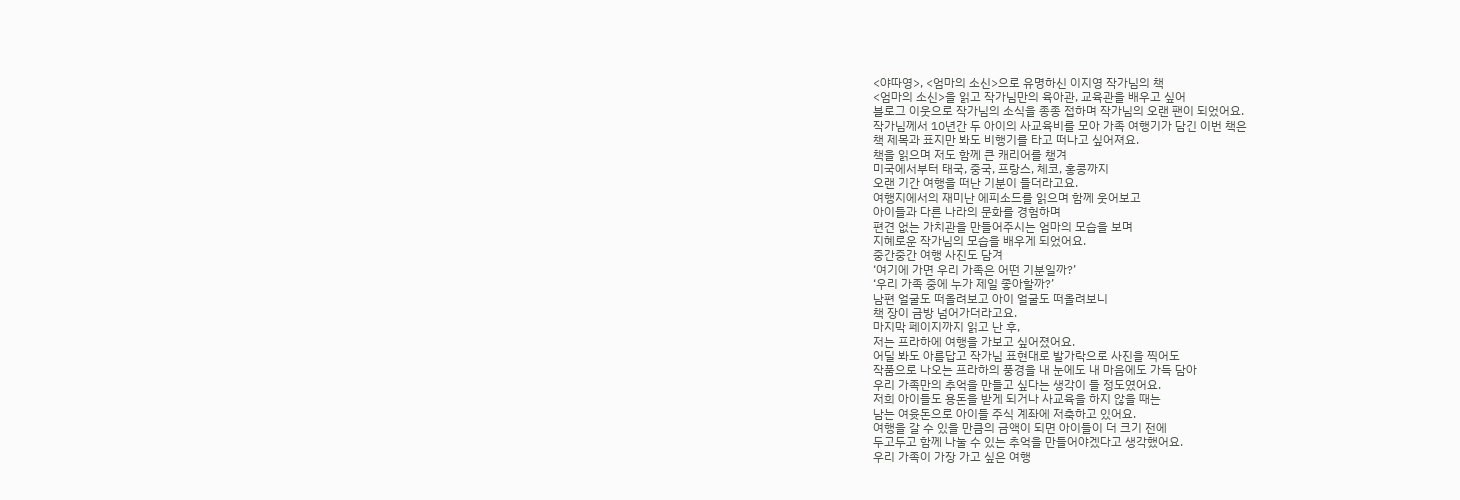<야따영>, <엄마의 소신>으로 유명하신 이지영 작가님의 책
<엄마의 소신>을 읽고 작가님만의 육아관, 교육관을 배우고 싶어
블로그 이웃으로 작가님의 소식을 종종 접하며 작가님의 오랜 팬이 되었어요.
작가님께서 10년간 두 아이의 사교육비를 모아 가족 여행기가 담긴 이번 책은
책 제목과 표지만 봐도 비행기를 타고 떠나고 싶어져요.
책을 읽으며 저도 함께 큰 캐리어를 챙겨
미국에서부터 태국, 중국, 프랑스, 체코, 홍콩까지
오랜 기간 여행을 떠난 기분이 들더라고요.
여행지에서의 재미난 에피소드를 읽으며 함께 웃어보고
아이들과 다른 나라의 문화를 경험하며
편견 없는 가치관을 만들어주시는 엄마의 모습을 보며
지혜로운 작가님의 모습을 배우게 되었어요.
중간중간 여행 사진도 담겨
‘여기에 가면 우리 가족은 어떤 기분일까?’
‘우리 가족 중에 누가 제일 좋아할까?’
남편 얼굴도 떠올려보고 아이 얼굴도 떠올려보니
책 장이 금방 넘어가더라고요.
마지막 페이지까지 읽고 난 후,
저는 프라하에 여행을 가보고 싶어졌어요.
어딜 봐도 아름답고 작가님 표현대로 발가락으로 사진을 찍어도
작품으로 나오는 프라하의 풍경을 내 눈에도 내 마음에도 가득 담아
우리 가족만의 추억을 만들고 싶다는 생각이 들 정도였어요.
저희 아이들도 용돈을 받게 되거나 사교육을 하지 않을 때는
남는 여윳돈으로 아이들 주식 계좌에 저축하고 있어요.
여행을 갈 수 있을 만큼의 금액이 되면 아이들이 더 크기 전에
두고두고 함께 나눌 수 있는 추억을 만들어야겠다고 생각했어요.
우리 가족이 가장 가고 싶은 여행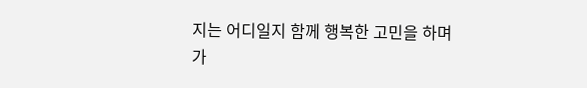지는 어디일지 함께 행복한 고민을 하며
가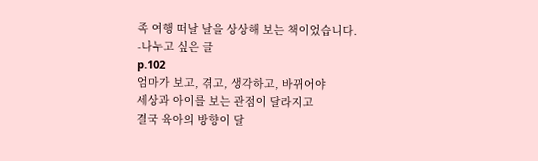족 여행 떠날 날을 상상해 보는 책이었습니다.
-나누고 싶은 글
p.102
엄마가 보고, 겪고, 생각하고, 바뀌어야
세상과 아이를 보는 관점이 달라지고
결국 육아의 방향이 달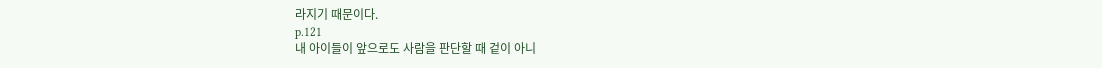라지기 때문이다.
p.121
내 아이들이 앞으로도 사람을 판단할 때 겉이 아니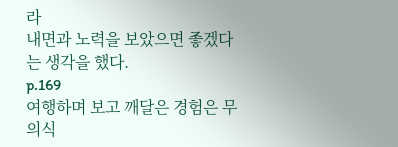라
내면과 노력을 보았으면 좋겠다는 생각을 했다.
p.169
여행하며 보고 깨달은 경험은 무의식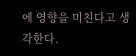에 영향을 미친다고 생각한다.